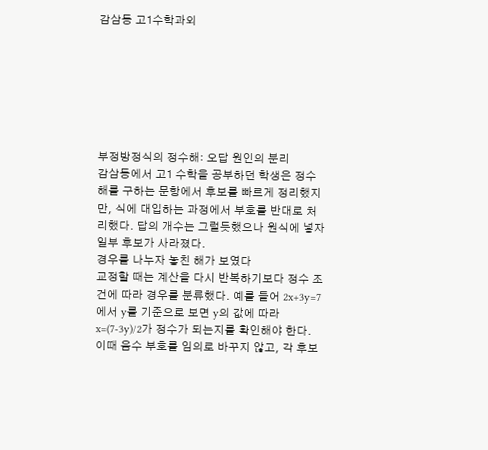감삼동 고1수학과외







부정방정식의 정수해: 오답 원인의 분리
감삼동에서 고1 수학을 공부하던 학생은 정수해를 구하는 문항에서 후보를 빠르게 정리했지만, 식에 대입하는 과정에서 부호를 반대로 처리했다. 답의 개수는 그럴듯했으나 원식에 넣자 일부 후보가 사라졌다.
경우를 나누자 놓친 해가 보였다
교정할 때는 계산을 다시 반복하기보다 정수 조건에 따라 경우를 분류했다. 예를 들어 2x+3y=7에서 y를 기준으로 보면 y의 값에 따라 x=(7-3y)/2가 정수가 되는지를 확인해야 한다. 이때 음수 부호를 임의로 바꾸지 않고, 각 후보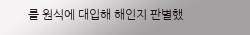를 원식에 대입해 해인지 판별했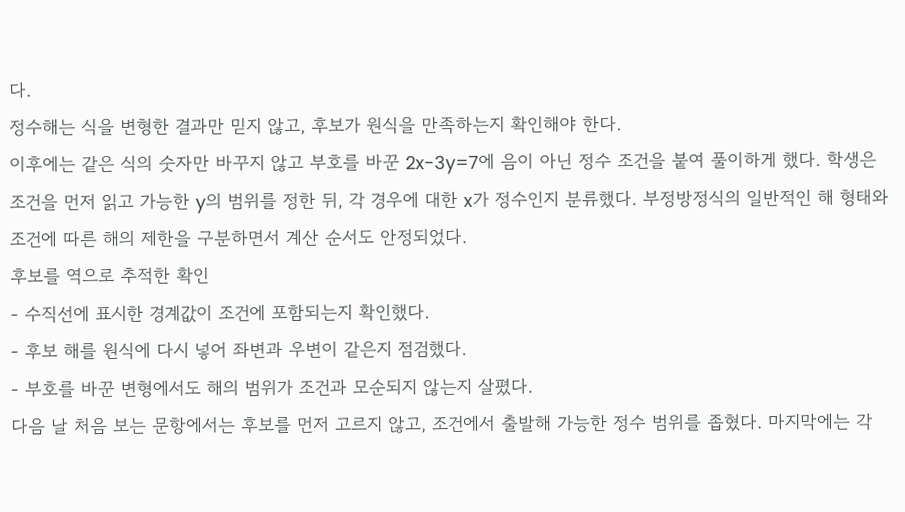다.
정수해는 식을 변형한 결과만 믿지 않고, 후보가 원식을 만족하는지 확인해야 한다.
이후에는 같은 식의 숫자만 바꾸지 않고 부호를 바꾼 2x-3y=7에 음이 아닌 정수 조건을 붙여 풀이하게 했다. 학생은 조건을 먼저 읽고 가능한 y의 범위를 정한 뒤, 각 경우에 대한 x가 정수인지 분류했다. 부정방정식의 일반적인 해 형태와 조건에 따른 해의 제한을 구분하면서 계산 순서도 안정되었다.
후보를 역으로 추적한 확인
- 수직선에 표시한 경계값이 조건에 포함되는지 확인했다.
- 후보 해를 원식에 다시 넣어 좌변과 우변이 같은지 점검했다.
- 부호를 바꾼 변형에서도 해의 범위가 조건과 모순되지 않는지 살폈다.
다음 날 처음 보는 문항에서는 후보를 먼저 고르지 않고, 조건에서 출발해 가능한 정수 범위를 좁혔다. 마지막에는 각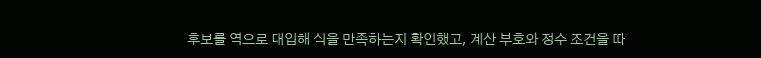후보를 역으로 대입해 식을 만족하는지 확인했고, 계산 부호와 정수 조건을 따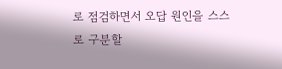로 점검하면서 오답 원인을 스스로 구분할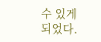수 있게 되었다.